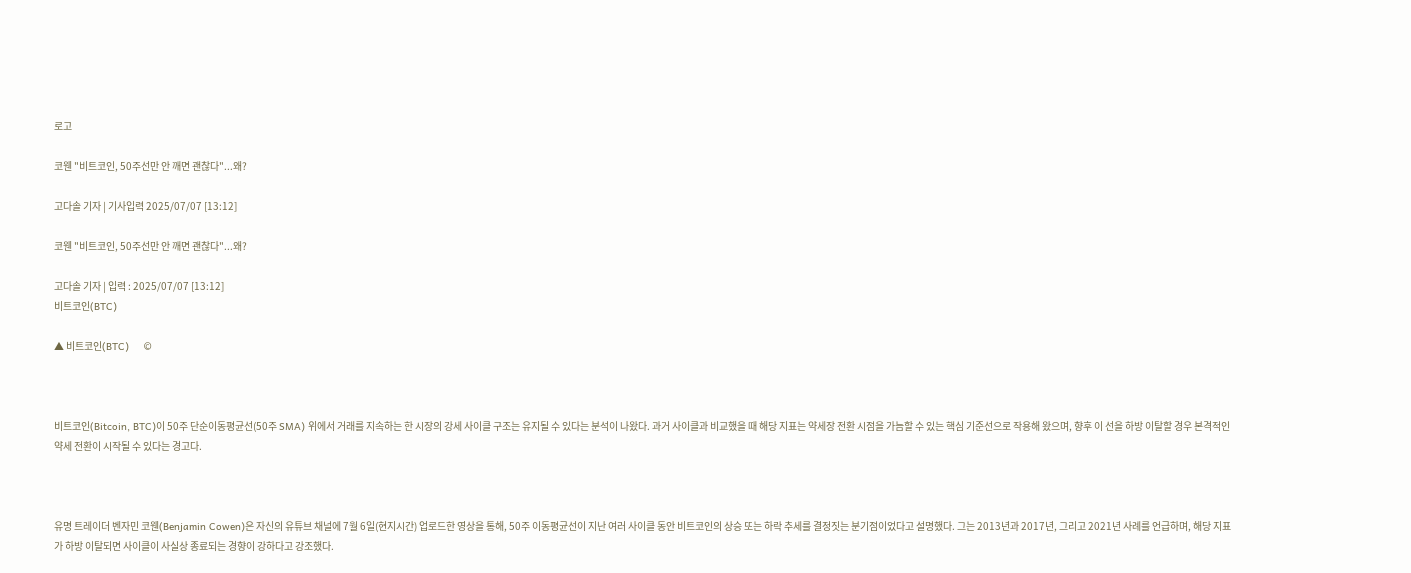로고

코웬 "비트코인, 50주선만 안 깨면 괜찮다"...왜?

고다솔 기자 | 기사입력 2025/07/07 [13:12]

코웬 "비트코인, 50주선만 안 깨면 괜찮다"...왜?

고다솔 기자 | 입력 : 2025/07/07 [13:12]
비트코인(BTC)

▲ 비트코인(BTC)     ©



비트코인(Bitcoin, BTC)이 50주 단순이동평균선(50주 SMA) 위에서 거래를 지속하는 한 시장의 강세 사이클 구조는 유지될 수 있다는 분석이 나왔다. 과거 사이클과 비교했을 때 해당 지표는 약세장 전환 시점을 가늠할 수 있는 핵심 기준선으로 작용해 왔으며, 향후 이 선을 하방 이탈할 경우 본격적인 약세 전환이 시작될 수 있다는 경고다.



유명 트레이더 벤자민 코웬(Benjamin Cowen)은 자신의 유튜브 채널에 7월 6일(현지시간) 업로드한 영상을 통해, 50주 이동평균선이 지난 여러 사이클 동안 비트코인의 상승 또는 하락 추세를 결정짓는 분기점이었다고 설명했다. 그는 2013년과 2017년, 그리고 2021년 사례를 언급하며, 해당 지표가 하방 이탈되면 사이클이 사실상 종료되는 경향이 강하다고 강조했다.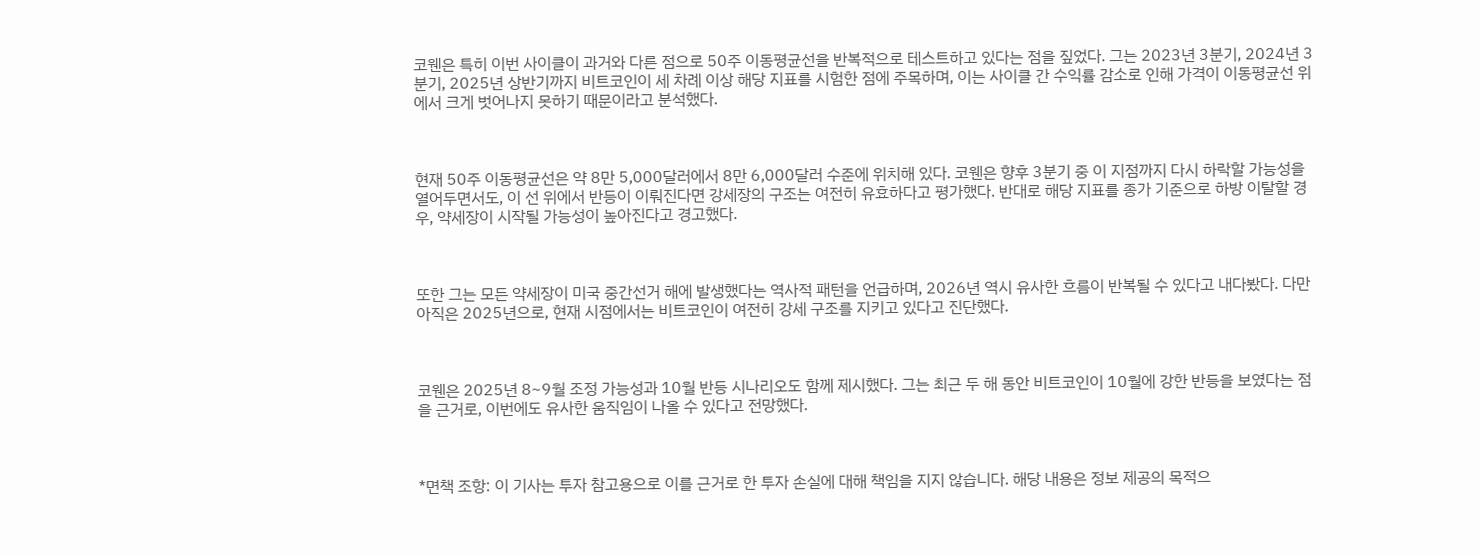코웬은 특히 이번 사이클이 과거와 다른 점으로 50주 이동평균선을 반복적으로 테스트하고 있다는 점을 짚었다. 그는 2023년 3분기, 2024년 3분기, 2025년 상반기까지 비트코인이 세 차례 이상 해당 지표를 시험한 점에 주목하며, 이는 사이클 간 수익률 감소로 인해 가격이 이동평균선 위에서 크게 벗어나지 못하기 때문이라고 분석했다.



현재 50주 이동평균선은 약 8만 5,000달러에서 8만 6,000달러 수준에 위치해 있다. 코웬은 향후 3분기 중 이 지점까지 다시 하락할 가능성을 열어두면서도, 이 선 위에서 반등이 이뤄진다면 강세장의 구조는 여전히 유효하다고 평가했다. 반대로 해당 지표를 종가 기준으로 하방 이탈할 경우, 약세장이 시작될 가능성이 높아진다고 경고했다.



또한 그는 모든 약세장이 미국 중간선거 해에 발생했다는 역사적 패턴을 언급하며, 2026년 역시 유사한 흐름이 반복될 수 있다고 내다봤다. 다만 아직은 2025년으로, 현재 시점에서는 비트코인이 여전히 강세 구조를 지키고 있다고 진단했다.



코웬은 2025년 8~9월 조정 가능성과 10월 반등 시나리오도 함께 제시했다. 그는 최근 두 해 동안 비트코인이 10월에 강한 반등을 보였다는 점을 근거로, 이번에도 유사한 움직임이 나올 수 있다고 전망했다.



*면책 조항: 이 기사는 투자 참고용으로 이를 근거로 한 투자 손실에 대해 책임을 지지 않습니다. 해당 내용은 정보 제공의 목적으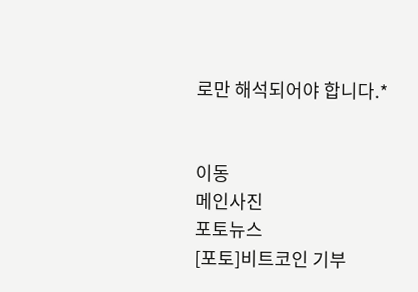로만 해석되어야 합니다.*


이동
메인사진
포토뉴스
[포토]비트코인 기부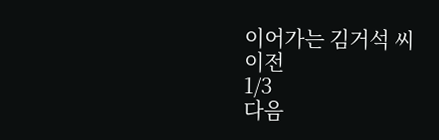이어가는 김거석 씨
이전
1/3
다음